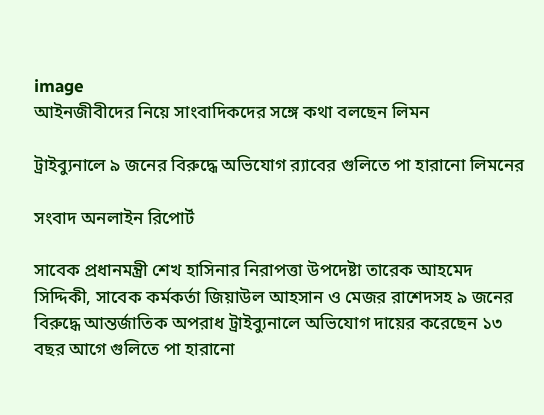image
আইনজীবীদের নিয়ে সাংবাদিকদের সঙ্গে কথা বলছেন লিমন

ট্রাইব্যুনালে ৯ জনের বিরুদ্ধে অভিযোগ র‌্যাবের গুলিতে পা হারানো লিমনের

সংবাদ অনলাইন রিপোর্ট

সাবেক প্রধানমন্ত্রী শেখ হাসিনার নিরাপত্তা উপদেষ্টা তারেক আহমেদ সিদ্দিকী, সাবেক কর্মকর্তা জিয়াউল আহসান ও মেজর রাশেদসহ ৯ জনের বিরুদ্ধে আন্তর্জাতিক অপরাধ ট্রাইব্যুনালে অভিযোগ দায়ের করেছেন ১৩ বছর আগে গুলিতে পা হারানো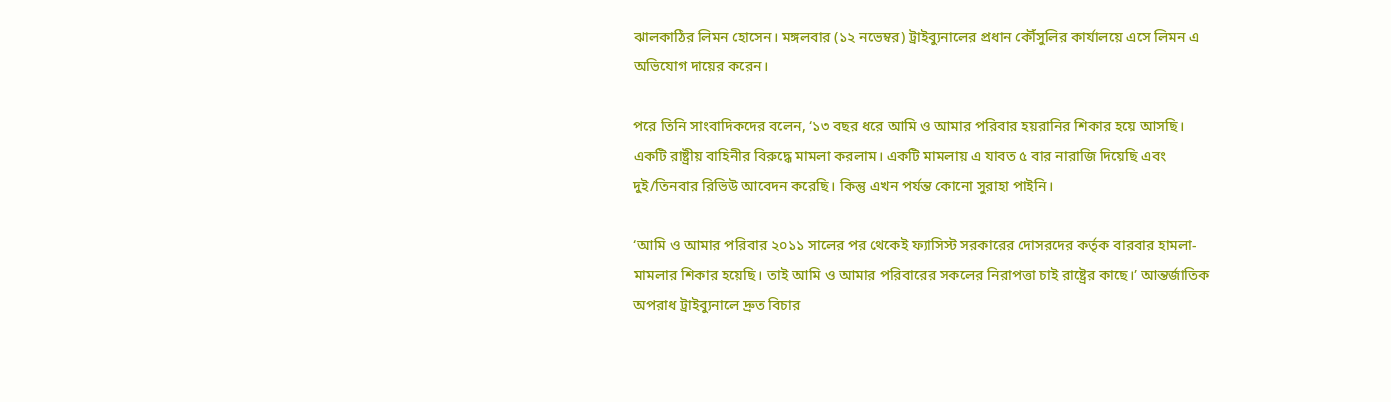ঝালকাঠির লিমন হোসেন। মঙ্গলবার (১২ নভেম্বর) ট্রাইব্যুনালের প্রধান কৌঁসুলির কার্যালয়ে এসে লিমন এ অভিযোগ দায়ের করেন।

পরে তিনি সাংবাদিকদের বলেন, ‘১৩ বছর ধরে আমি ও আমার পরিবার হয়রানির শিকার হয়ে আসছি। একটি রাষ্ট্রীয় বাহিনীর বিরুদ্ধে মামলা করলাম। একটি মামলায় এ যাবত ৫ বার নারাজি দিয়েছি এবং দুই/তিনবার রিভিউ আবেদন করেছি। কিন্তু এখন পর্যন্ত কোনো সুরাহা পাইনি।

‘আমি ও আমার পরিবার ২০১১ সালের পর থেকেই ফ্যাসিস্ট সরকারের দোসরদের কর্তৃক বারবার হামলা-মামলার শিকার হয়েছি। তাই আমি ও আমার পরিবারের সকলের নিরাপত্তা চাই রাষ্ট্রের কাছে।’ আন্তর্জাতিক অপরাধ ট্রাইব্যুনালে দ্রুত বিচার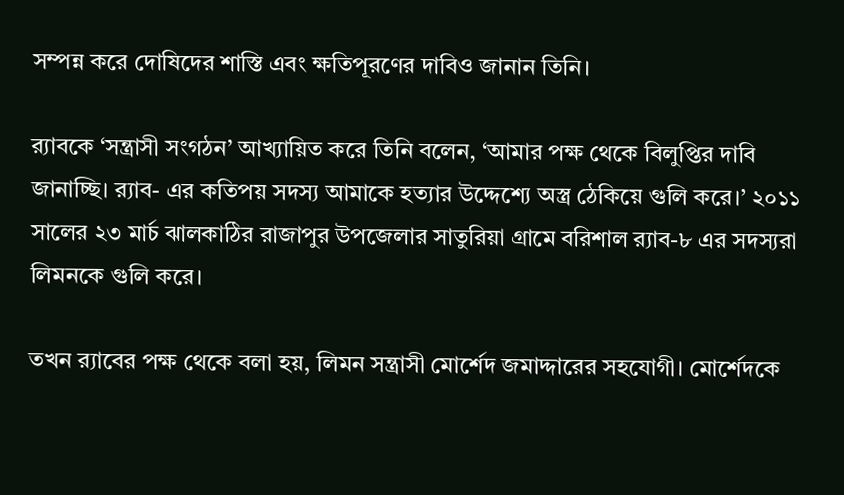সম্পন্ন করে দোষিদের শাস্তি এবং ক্ষতিপূরণের দাবিও জানান তিনি।

র‌্যাবকে ‘সন্ত্রাসী সংগঠন’ আখ্যায়িত করে তিনি বলেন, ‘আমার পক্ষ থেকে বিলুপ্তির দাবি জানাচ্ছি। র‌্যাব- এর কতিপয় সদস্য আমাকে হত্যার উদ্দেশ্যে অস্ত্র ঠেকিয়ে গুলি করে।’ ২০১১ সালের ২৩ মার্চ ঝালকাঠির রাজাপুর উপজেলার সাতুরিয়া গ্রামে বরিশাল র‌্যাব-৮ এর সদস্যরা লিমনকে গুলি করে।

তখন র‌্যাবের পক্ষ থেকে বলা হয়, লিমন সন্ত্রাসী মোর্শেদ জমাদ্দারের সহযোগী। মোর্শেদকে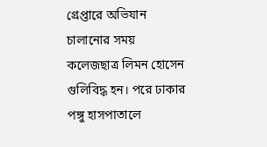গ্রেপ্তারে অভিযান চালানোর সময় কলেজছাত্র লিমন হোসেন গুলিবিদ্ধ হন। পরে ঢাকার পঙ্গু হাসপাতালে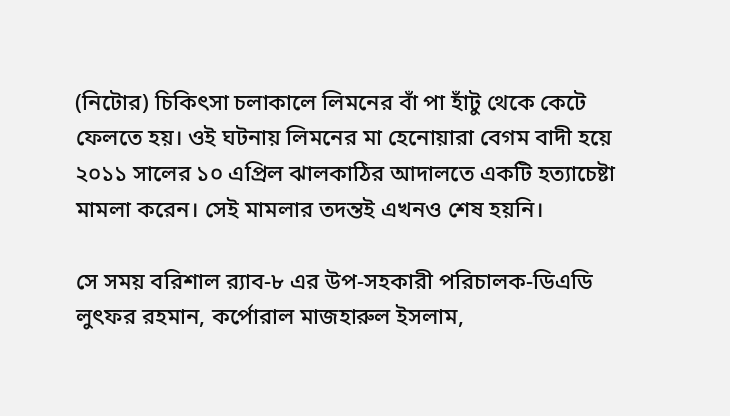(নিটোর) চিকিৎসা চলাকালে লিমনের বাঁ পা হাঁটু থেকে কেটে ফেলতে হয়। ওই ঘটনায় লিমনের মা হেনোয়ারা বেগম বাদী হয়ে ২০১১ সালের ১০ এপ্রিল ঝালকাঠির আদালতে একটি হত্যাচেষ্টা মামলা করেন। সেই মামলার তদন্তই এখনও শেষ হয়নি।

সে সময় বরিশাল র‌্যাব-৮ এর উপ-সহকারী পরিচালক-ডিএডি লুৎফর রহমান, কর্পোরাল মাজহারুল ইসলাম,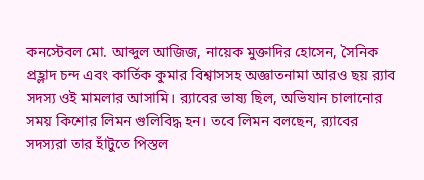কনস্টেবল মো. আব্দুল আজিজ, নায়েক মুক্তাদির হোসেন, সৈনিক প্রহ্লাদ চন্দ এবং কার্তিক কুমার বিশ্বাসসহ অজ্ঞাতনামা আরও ছয় র‌্যাব সদস্য ওই মামলার আসামি। র‌্যাবের ভাষ্য ছিল, অভিযান চালানোর সময় কিশোর লিমন গুলিবিদ্ধ হন। তবে লিমন বলছেন, র‌্যাবের সদস্যরা তার হাঁটুতে পিস্তল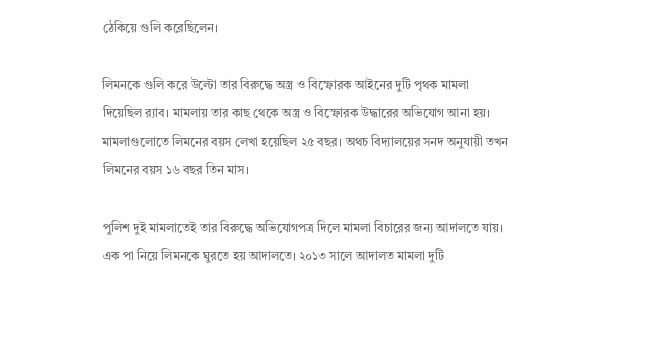ঠেকিয়ে গুলি করেছিলেন।

লিমনকে গুলি করে উল্টো তার বিরুদ্ধে অস্ত্র ও বিস্ফোরক আইনের দুটি পৃথক মামলা দিয়েছিল র‌্যাব। মামলায় তার কাছ থেকে অস্ত্র ও বিস্ফোরক উদ্ধারের অভিযোগ আনা হয়। মামলাগুলোতে লিমনের বয়স লেখা হয়েছিল ২৫ বছর। অথচ বিদ্যালয়ের সনদ অনুযায়ী তখন লিমনের বয়স ১৬ বছর তিন মাস।

পুলিশ দুই মামলাতেই তার বিরুদ্ধে অভিযোগপত্র দিলে মামলা বিচারের জন্য আদালতে যায়। এক পা নিয়ে লিমনকে ঘুরতে হয় আদালতে। ২০১৩ সালে আদালত মামলা দুটি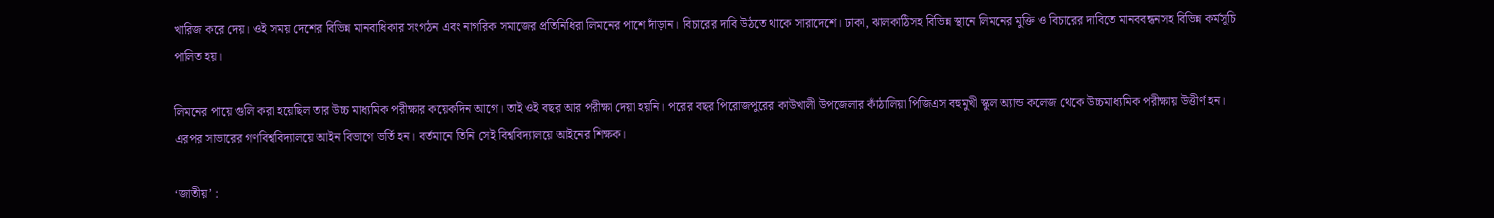খারিজ করে দেয়। ওই সময় দেশের বিভিন্ন মানবাধিকার সংগঠন এবং নাগরিক সমাজের প্রতিনিধিরা লিমনের পাশে দাঁড়ান। বিচারের দাবি উঠতে থাকে সারাদেশে। ঢাকা, ঝালকাঠিসহ বিভিন্ন স্থানে লিমনের মুক্তি ও বিচারের দাবিতে মানববন্ধনসহ বিভিন্ন কর্মসূচি পালিত হয়।

লিমনের পায়ে গুলি করা হয়েছিল তার উচ্চ মাধ্যমিক পরীক্ষার কয়েকদিন আগে। তাই ওই বছর আর পরীক্ষা দেয়া হয়নি। পরের বছর পিরোজপুরের কাউখালী উপজেলার কাঁঠালিয়া পিজিএস বহুমুখী স্কুল অ্যান্ড কলেজ থেকে উচ্চমাধ্যমিক পরীক্ষায় উত্তীর্ণ হন। এরপর সাভারের গণবিশ্ববিদ্যালয়ে আইন বিভাগে ভর্তি হন। বর্তমানে তিনি সেই বিশ্ববিদ্যালয়ে আইনের শিক্ষক।

‘জাতীয়’ :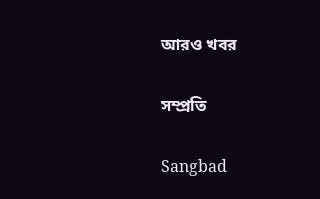আরও খবর

সম্প্রতি

Sangbad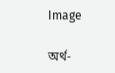Image

অর্থ-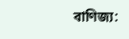বাণিজ্য: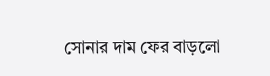সোনার দাম ফের বাড়লো